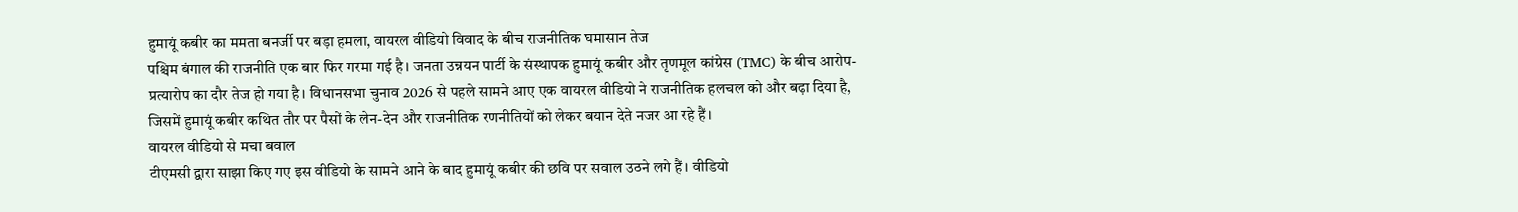हुमायूं कबीर का ममता बनर्जी पर बड़ा हमला, वायरल वीडियो विवाद के बीच राजनीतिक घमासान तेज
पश्चिम बंगाल की राजनीति एक बार फिर गरमा गई है। जनता उन्नयन पार्टी के संस्थापक हुमायूं कबीर और तृणमूल कांग्रेस (TMC) के बीच आरोप-प्रत्यारोप का दौर तेज हो गया है। विधानसभा चुनाव 2026 से पहले सामने आए एक वायरल वीडियो ने राजनीतिक हलचल को और बढ़ा दिया है, जिसमें हुमायूं कबीर कथित तौर पर पैसों के लेन-देन और राजनीतिक रणनीतियों को लेकर बयान देते नजर आ रहे हैं।
वायरल वीडियो से मचा बवाल
टीएमसी द्वारा साझा किए गए इस वीडियो के सामने आने के बाद हुमायूं कबीर की छवि पर सवाल उठने लगे हैं। वीडियो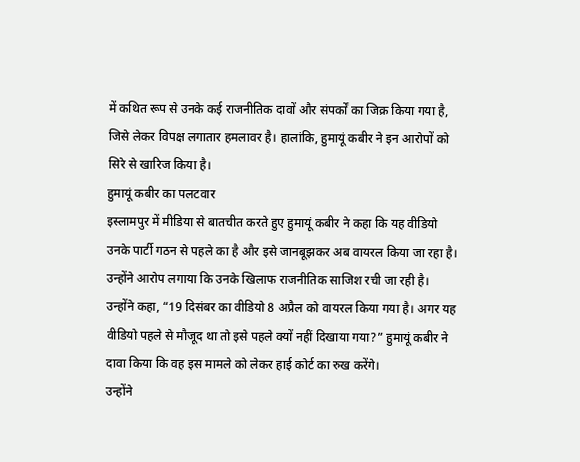में कथित रूप से उनके कई राजनीतिक दावों और संपर्कों का जिक्र किया गया है, जिसे लेकर विपक्ष लगातार हमलावर है। हालांकि, हुमायूं कबीर ने इन आरोपों को सिरे से खारिज किया है।
हुमायूं कबीर का पलटवार
इस्लामपुर में मीडिया से बातचीत करते हुए हुमायूं कबीर ने कहा कि यह वीडियो उनके पार्टी गठन से पहले का है और इसे जानबूझकर अब वायरल किया जा रहा है। उन्होंने आरोप लगाया कि उनके खिलाफ राजनीतिक साजिश रची जा रही है।
उन्होंने कहा, “19 दिसंबर का वीडियो 8 अप्रैल को वायरल किया गया है। अगर यह वीडियो पहले से मौजूद था तो इसे पहले क्यों नहीं दिखाया गया?” हुमायूं कबीर ने दावा किया कि वह इस मामले को लेकर हाई कोर्ट का रुख करेंगे।
उन्होंने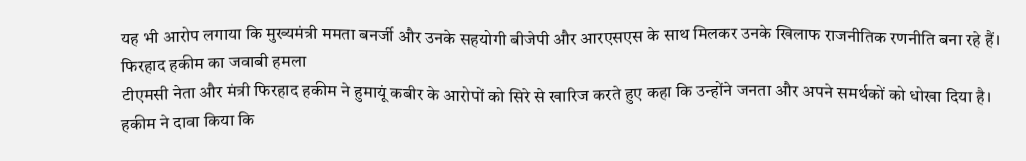यह भी आरोप लगाया कि मुख्यमंत्री ममता बनर्जी और उनके सहयोगी बीजेपी और आरएसएस के साथ मिलकर उनके खिलाफ राजनीतिक रणनीति बना रहे हैं।
फिरहाद हकीम का जवाबी हमला
टीएमसी नेता और मंत्री फिरहाद हकीम ने हुमायूं कबीर के आरोपों को सिरे से खारिज करते हुए कहा कि उन्होंने जनता और अपने समर्थकों को धोखा दिया है। हकीम ने दावा किया कि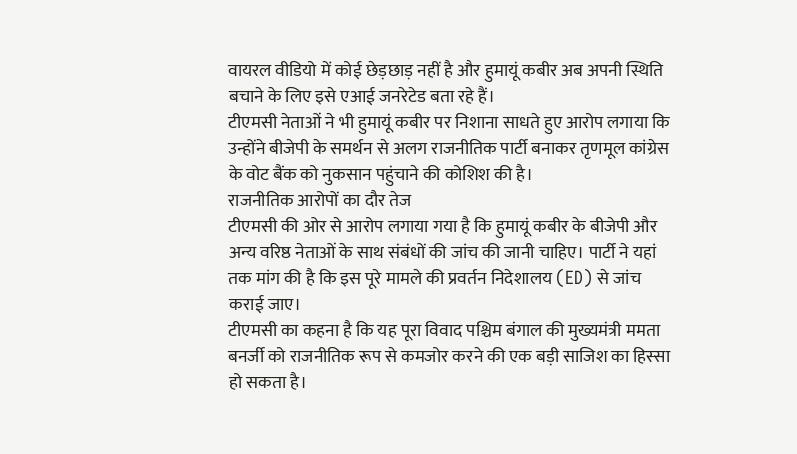वायरल वीडियो में कोई छेड़छाड़ नहीं है और हुमायूं कबीर अब अपनी स्थिति बचाने के लिए इसे एआई जनरेटेड बता रहे हैं।
टीएमसी नेताओं ने भी हुमायूं कबीर पर निशाना साधते हुए आरोप लगाया कि उन्होंने बीजेपी के समर्थन से अलग राजनीतिक पार्टी बनाकर तृणमूल कांग्रेस के वोट बैंक को नुकसान पहुंचाने की कोशिश की है।
राजनीतिक आरोपों का दौर तेज
टीएमसी की ओर से आरोप लगाया गया है कि हुमायूं कबीर के बीजेपी और अन्य वरिष्ठ नेताओं के साथ संबंधों की जांच की जानी चाहिए। पार्टी ने यहां तक मांग की है कि इस पूरे मामले की प्रवर्तन निदेशालय (ED) से जांच कराई जाए।
टीएमसी का कहना है कि यह पूरा विवाद पश्चिम बंगाल की मुख्यमंत्री ममता बनर्जी को राजनीतिक रूप से कमजोर करने की एक बड़ी साजिश का हिस्सा हो सकता है।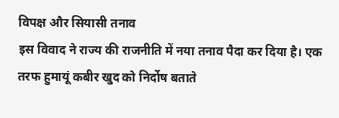विपक्ष और सियासी तनाव
इस विवाद ने राज्य की राजनीति में नया तनाव पैदा कर दिया है। एक तरफ हुमायूं कबीर खुद को निर्दोष बताते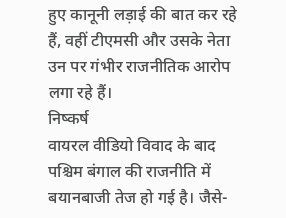हुए कानूनी लड़ाई की बात कर रहे हैं, वहीं टीएमसी और उसके नेता उन पर गंभीर राजनीतिक आरोप लगा रहे हैं।
निष्कर्ष
वायरल वीडियो विवाद के बाद पश्चिम बंगाल की राजनीति में बयानबाजी तेज हो गई है। जैसे-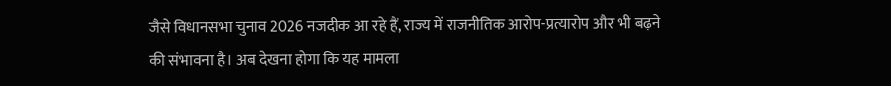जैसे विधानसभा चुनाव 2026 नजदीक आ रहे हैं, राज्य में राजनीतिक आरोप-प्रत्यारोप और भी बढ़ने की संभावना है। अब देखना होगा कि यह मामला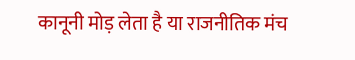कानूनी मोड़ लेता है या राजनीतिक मंच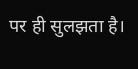पर ही सुलझता है।